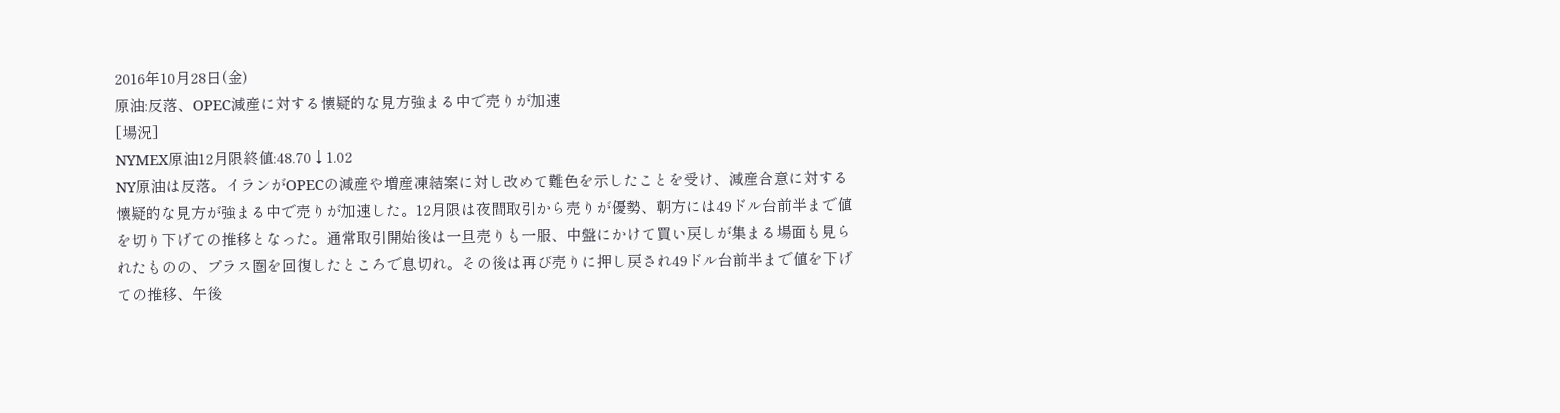2016年10月28日(金)
原油:反落、OPEC減産に対する懐疑的な見方強まる中で売りが加速
[場況]
NYMEX原油12月限終値:48.70↓1.02
NY原油は反落。イランがOPECの減産や増産凍結案に対し改めて難色を示したことを受け、減産合意に対する懐疑的な見方が強まる中で売りが加速した。12月限は夜間取引から売りが優勢、朝方には49ドル台前半まで値を切り下げての推移となった。通常取引開始後は一旦売りも一服、中盤にかけて買い戻しが集まる場面も見られたものの、プラス圏を回復したところで息切れ。その後は再び売りに押し戻され49ドル台前半まで値を下げての推移、午後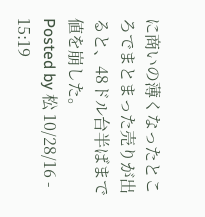に商いの薄くなったところでまとまった売りが出ると、48ドル台半ばまで値を崩した。
Posted by 松 10/28/16 - 15:19